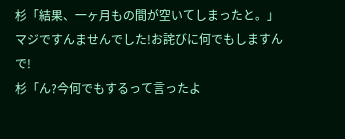杉「結果、一ヶ月もの間が空いてしまったと。」
マジですんませんでした!お詫びに何でもしますんで!
杉「ん?今何でもするって言ったよ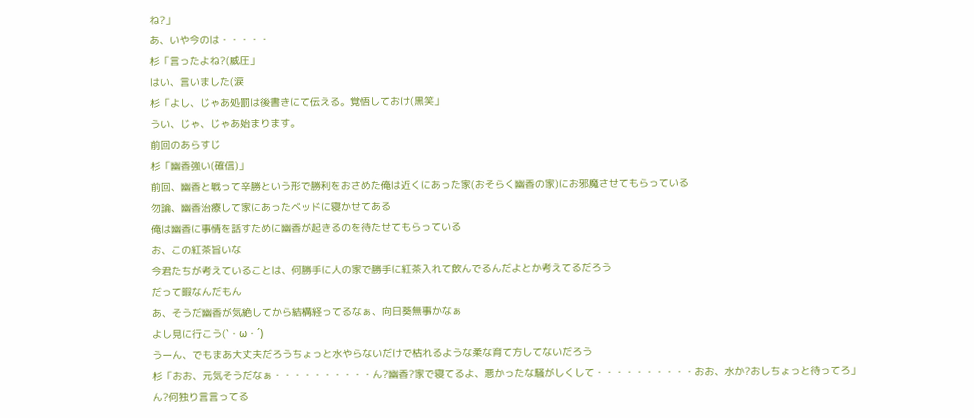ね?」
あ、いや今のは・・・・・
杉「言ったよね?(威圧」
はい、言いました(涙
杉「よし、じゃあ処罰は後書きにて伝える。覚悟しておけ(黒笑」
うい、じゃ、じゃあ始まります。
前回のあらすじ
杉「幽香強い(確信)」
前回、幽香と戦って辛勝という形で勝利をおさめた俺は近くにあった家(おそらく幽香の家)にお邪魔させてもらっている
勿論、幽香治療して家にあったベッドに寝かせてある
俺は幽香に事情を話すために幽香が起きるのを待たせてもらっている
お、この紅茶旨いな
今君たちが考えていることは、何勝手に人の家で勝手に紅茶入れて飲んでるんだよとか考えてるだろう
だって暇なんだもん
あ、そうだ幽香が気絶してから結構経ってるなぁ、向日葵無事かなぁ
よし見に行こう(`・ω・´)
うーん、でもまあ大丈夫だろうちょっと水やらないだけで枯れるような柔な育て方してないだろう
杉「おお、元気そうだなぁ・・・・・・・・・・ん?幽香?家で寝てるよ、悪かったな騒がしくして・・・・・・・・・・おお、水か?おしちょっと待ってろ」
ん?何独り言言ってる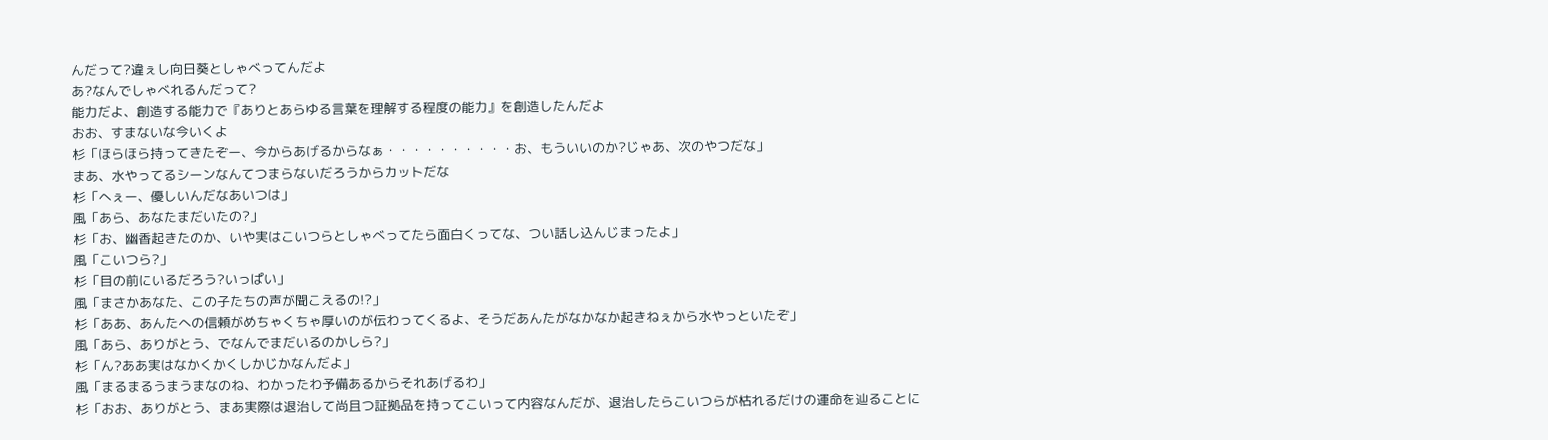んだって?違ぇし向日葵としゃべってんだよ
あ?なんでしゃべれるんだって?
能力だよ、創造する能力で『ありとあらゆる言葉を理解する程度の能力』を創造したんだよ
おお、すまないな今いくよ
杉「ほらほら持ってきたぞー、今からあげるからなぁ・・・・・・・・・・お、もういいのか?じゃあ、次のやつだな」
まあ、水やってるシーンなんてつまらないだろうからカットだな
杉「へぇー、優しいんだなあいつは」
風「あら、あなたまだいたの?」
杉「お、幽香起きたのか、いや実はこいつらとしゃべってたら面白くってな、つい話し込んじまったよ」
風「こいつら?」
杉「目の前にいるだろう?いっぱい」
風「まさかあなた、この子たちの声が聞こえるの!?」
杉「ああ、あんたへの信頼がめちゃくちゃ厚いのが伝わってくるよ、そうだあんたがなかなか起きねぇから水やっといたぞ」
風「あら、ありがとう、でなんでまだいるのかしら?」
杉「ん?ああ実はなかくかくしかじかなんだよ」
風「まるまるうまうまなのね、わかったわ予備あるからそれあげるわ」
杉「おお、ありがとう、まあ実際は退治して尚且つ証拠品を持ってこいって内容なんだが、退治したらこいつらが枯れるだけの運命を辿ることに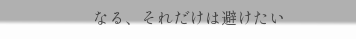なる、それだけは避けたい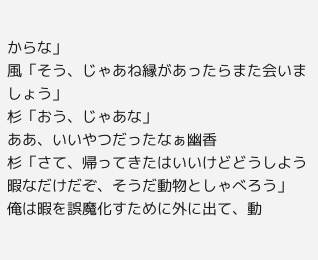からな」
風「そう、じゃあね縁があったらまた会いましょう」
杉「おう、じゃあな」
ああ、いいやつだったなぁ幽香
杉「さて、帰ってきたはいいけどどうしよう暇なだけだぞ、そうだ動物としゃべろう」
俺は暇を誤魔化すために外に出て、動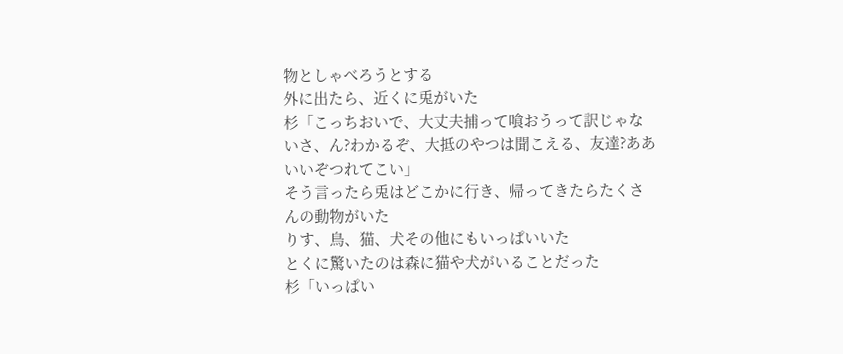物としゃべろうとする
外に出たら、近くに兎がいた
杉「こっちおいで、大丈夫捕って喰おうって訳じゃないさ、ん?わかるぞ、大抵のやつは聞こえる、友達?ああいいぞつれてこい」
そう言ったら兎はどこかに行き、帰ってきたらたくさんの動物がいた
りす、鳥、猫、犬その他にもいっぱいいた
とくに驚いたのは森に猫や犬がいることだった
杉「いっぱい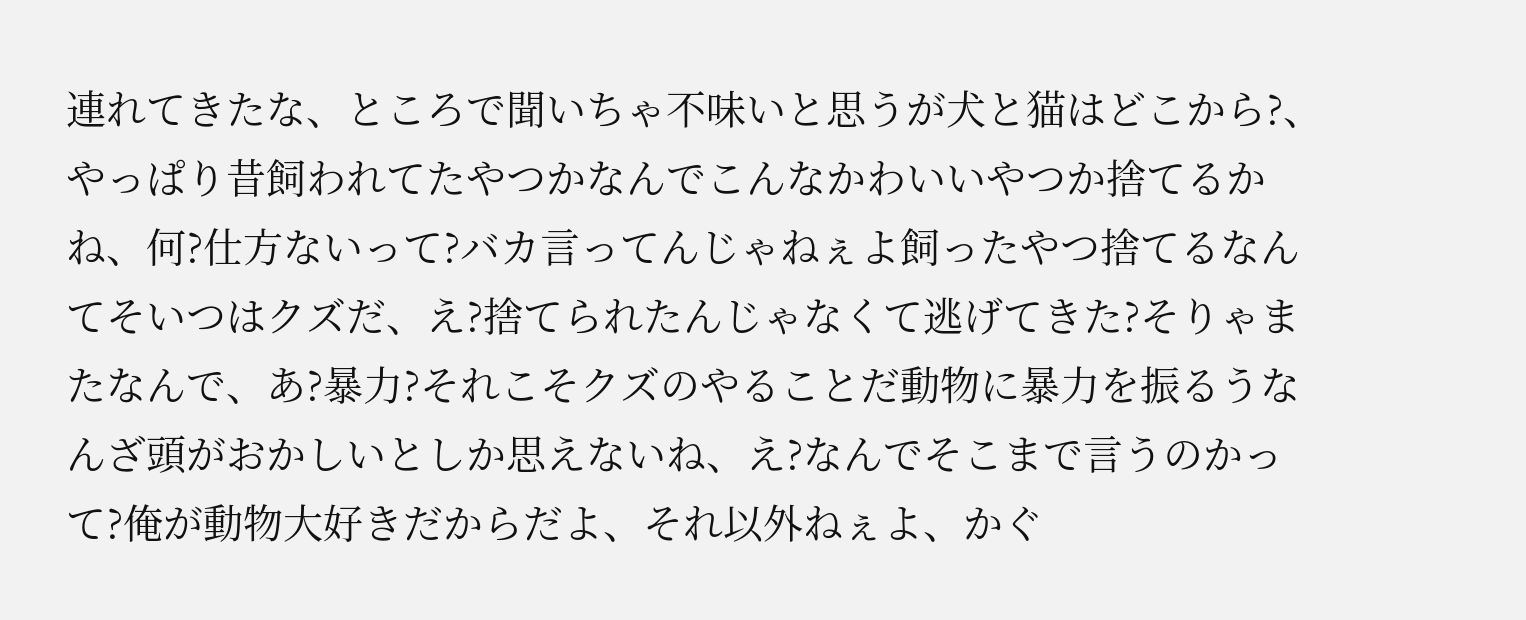連れてきたな、ところで聞いちゃ不味いと思うが犬と猫はどこから?、やっぱり昔飼われてたやつかなんでこんなかわいいやつか捨てるかね、何?仕方ないって?バカ言ってんじゃねぇよ飼ったやつ捨てるなんてそいつはクズだ、え?捨てられたんじゃなくて逃げてきた?そりゃまたなんで、あ?暴力?それこそクズのやることだ動物に暴力を振るうなんざ頭がおかしいとしか思えないね、え?なんでそこまで言うのかって?俺が動物大好きだからだよ、それ以外ねぇよ、かぐ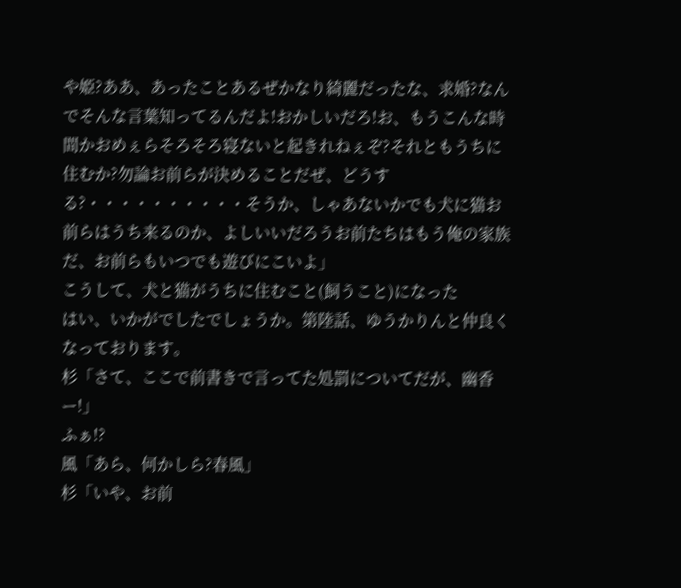や姫?ああ、あったことあるぜかなり綺麗だったな、求婚?なんでそんな言葉知ってるんだよ!おかしいだろ!お、もうこんな時間かおめぇらそろそろ寝ないと起きれねぇぞ?それともうちに住むか?勿論お前らが決めることだぜ、どうする?・・・・・・・・・・そうか、しゃあないかでも犬に猫お前らはうち来るのか、よしいいだろうお前たちはもう俺の家族だ、お前らもいつでも遊びにこいよ」
こうして、犬と猫がうちに住むこと(飼うこと)になった
はい、いかがでしたでしょうか。第陸話、ゆうかりんと仲良くなっております。
杉「さて、ここで前書きで言ってた処罰についてだが、幽香ー!」
ふぁ!?
風「あら、何かしら?春風」
杉「いや、お前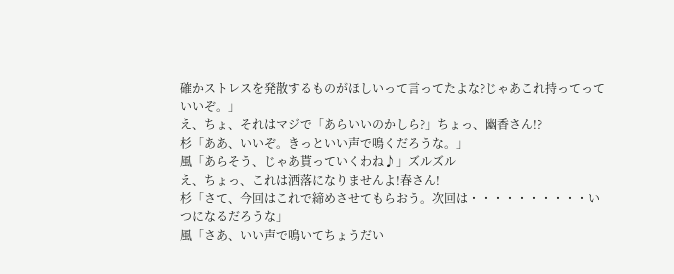確かストレスを発散するものがほしいって言ってたよな?じゃあこれ持ってっていいぞ。」
え、ちょ、それはマジで「あらいいのかしら?」ちょっ、幽香さん!?
杉「ああ、いいぞ。きっといい声で鳴くだろうな。」
風「あらそう、じゃあ貰っていくわね♪」ズルズル
え、ちょっ、これは洒落になりませんよ!春さん!
杉「さて、今回はこれで締めさせてもらおう。次回は・・・・・・・・・・いつになるだろうな」
風「さあ、いい声で鳴いてちょうだい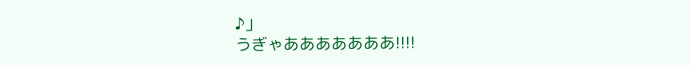♪」
うぎゃあああああああ!!!!